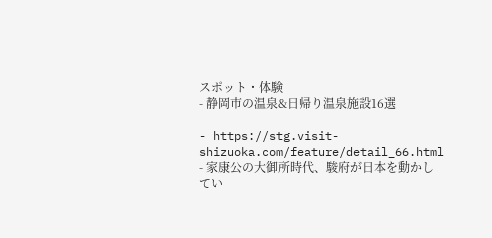スポット・体験
- 静岡市の温泉&日帰り温泉施設16選

- https://stg.visit-shizuoka.com/feature/detail_66.html
- 家康公の大御所時代、駿府が日本を動かしてい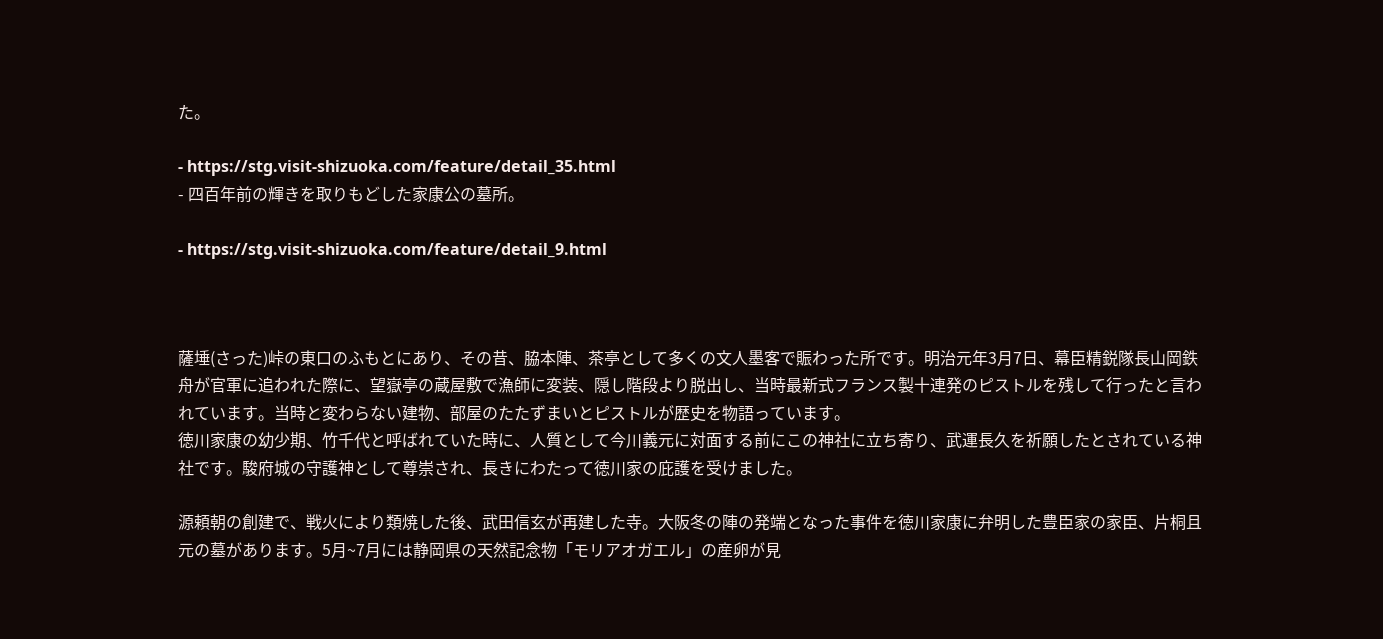た。

- https://stg.visit-shizuoka.com/feature/detail_35.html
- 四百年前の輝きを取りもどした家康公の墓所。

- https://stg.visit-shizuoka.com/feature/detail_9.html



薩埵(さった)峠の東口のふもとにあり、その昔、脇本陣、茶亭として多くの文人墨客で賑わった所です。明治元年3月7日、幕臣精鋭隊長山岡鉄舟が官軍に追われた際に、望嶽亭の蔵屋敷で漁師に変装、隠し階段より脱出し、当時最新式フランス製十連発のピストルを残して行ったと言われています。当時と変わらない建物、部屋のたたずまいとピストルが歴史を物語っています。
徳川家康の幼少期、竹千代と呼ばれていた時に、人質として今川義元に対面する前にこの神社に立ち寄り、武運長久を祈願したとされている神社です。駿府城の守護神として尊崇され、長きにわたって徳川家の庇護を受けました。

源頼朝の創建で、戦火により類焼した後、武田信玄が再建した寺。大阪冬の陣の発端となった事件を徳川家康に弁明した豊臣家の家臣、片桐且元の墓があります。5月~7月には静岡県の天然記念物「モリアオガエル」の産卵が見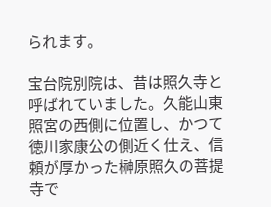られます。

宝台院別院は、昔は照久寺と呼ばれていました。久能山東照宮の西側に位置し、かつて徳川家康公の側近く仕え、信頼が厚かった榊原照久の菩提寺で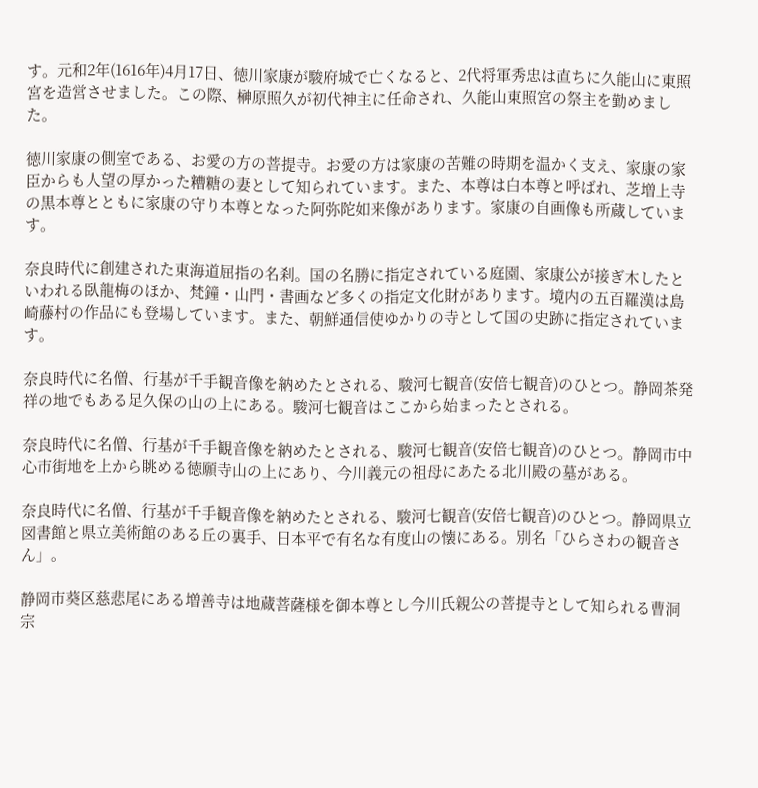す。元和2年(1616年)4月17日、徳川家康が駿府城で亡くなると、2代将軍秀忠は直ちに久能山に東照宮を造営させました。この際、榊原照久が初代神主に任命され、久能山東照宮の祭主を勤めました。

徳川家康の側室である、お愛の方の菩提寺。お愛の方は家康の苦難の時期を温かく支え、家康の家臣からも人望の厚かった糟糖の妻として知られています。また、本尊は白本尊と呼ばれ、芝増上寺の黒本尊とともに家康の守り本尊となった阿弥陀如来像があります。家康の自画像も所蔵しています。

奈良時代に創建された東海道屈指の名刹。国の名勝に指定されている庭園、家康公が接ぎ木したといわれる臥龍梅のほか、梵鐘・山門・書画など多くの指定文化財があります。境内の五百羅漢は島崎藤村の作品にも登場しています。また、朝鮮通信使ゆかりの寺として国の史跡に指定されています。

奈良時代に名僧、行基が千手観音像を納めたとされる、駿河七観音(安倍七観音)のひとつ。静岡茶発祥の地でもある足久保の山の上にある。駿河七観音はここから始まったとされる。

奈良時代に名僧、行基が千手観音像を納めたとされる、駿河七観音(安倍七観音)のひとつ。静岡市中心市街地を上から眺める徳願寺山の上にあり、今川義元の祖母にあたる北川殿の墓がある。

奈良時代に名僧、行基が千手観音像を納めたとされる、駿河七観音(安倍七観音)のひとつ。静岡県立図書館と県立美術館のある丘の裏手、日本平で有名な有度山の懐にある。別名「ひらさわの観音さん」。

静岡市葵区慈悲尾にある増善寺は地蔵菩薩様を御本尊とし今川氏親公の菩提寺として知られる曹洞宗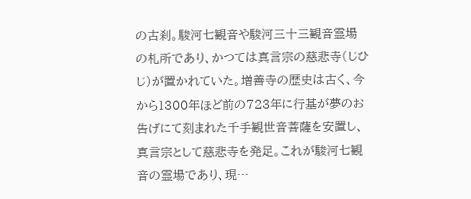の古刹。駿河七観音や駿河三十三観音霊場の札所であり、かつては真言宗の慈悲寺(じひじ)が置かれていた。増善寺の歴史は古く、今から1300年ほど前の723年に行基が夢のお告げにて刻まれた千手観世音菩薩を安置し、真言宗として慈悲寺を発足。これが駿河七観音の霊場であり、現…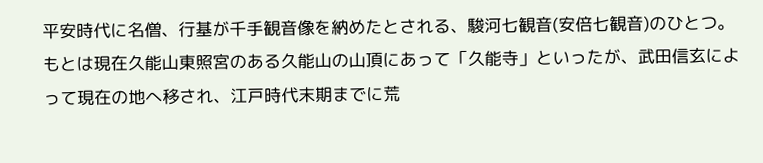平安時代に名僧、行基が千手観音像を納めたとされる、駿河七観音(安倍七観音)のひとつ。もとは現在久能山東照宮のある久能山の山頂にあって「久能寺」といったが、武田信玄によって現在の地へ移され、江戸時代末期までに荒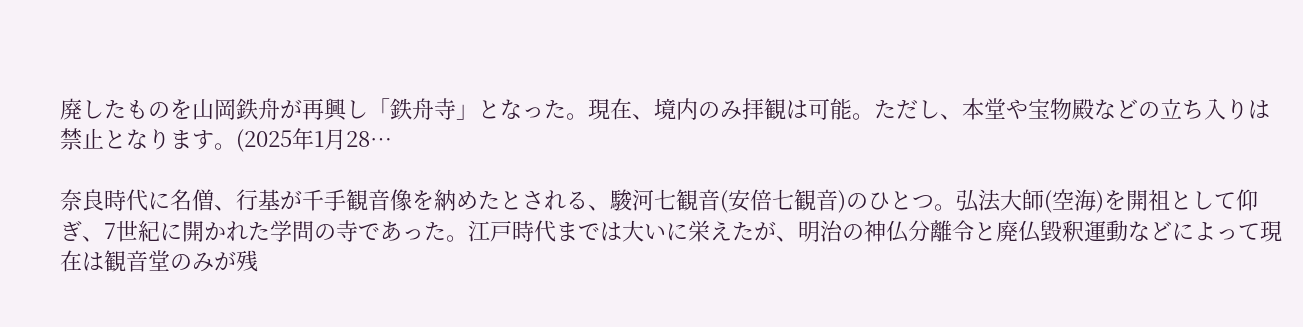廃したものを山岡鉄舟が再興し「鉄舟寺」となった。現在、境内のみ拝観は可能。ただし、本堂や宝物殿などの立ち入りは禁止となります。(2025年1月28…

奈良時代に名僧、行基が千手観音像を納めたとされる、駿河七観音(安倍七観音)のひとつ。弘法大師(空海)を開祖として仰ぎ、7世紀に開かれた学問の寺であった。江戸時代までは大いに栄えたが、明治の神仏分離令と廃仏毀釈運動などによって現在は観音堂のみが残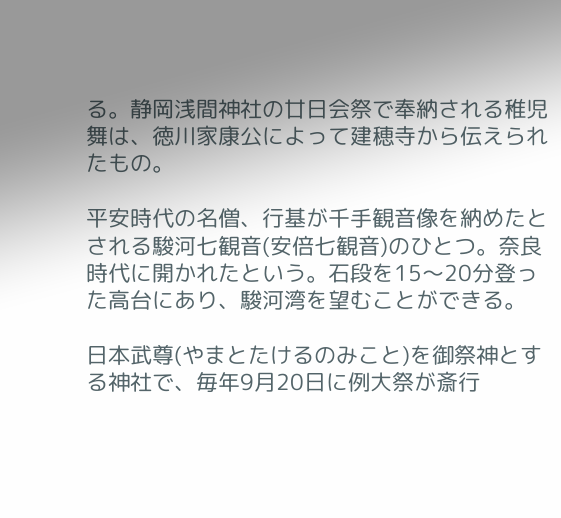る。静岡浅間神社の廿日会祭で奉納される稚児舞は、徳川家康公によって建穂寺から伝えられたもの。

平安時代の名僧、行基が千手観音像を納めたとされる駿河七観音(安倍七観音)のひとつ。奈良時代に開かれたという。石段を15〜20分登った高台にあり、駿河湾を望むことができる。

日本武尊(やまとたけるのみこと)を御祭神とする神社で、毎年9月20日に例大祭が斎行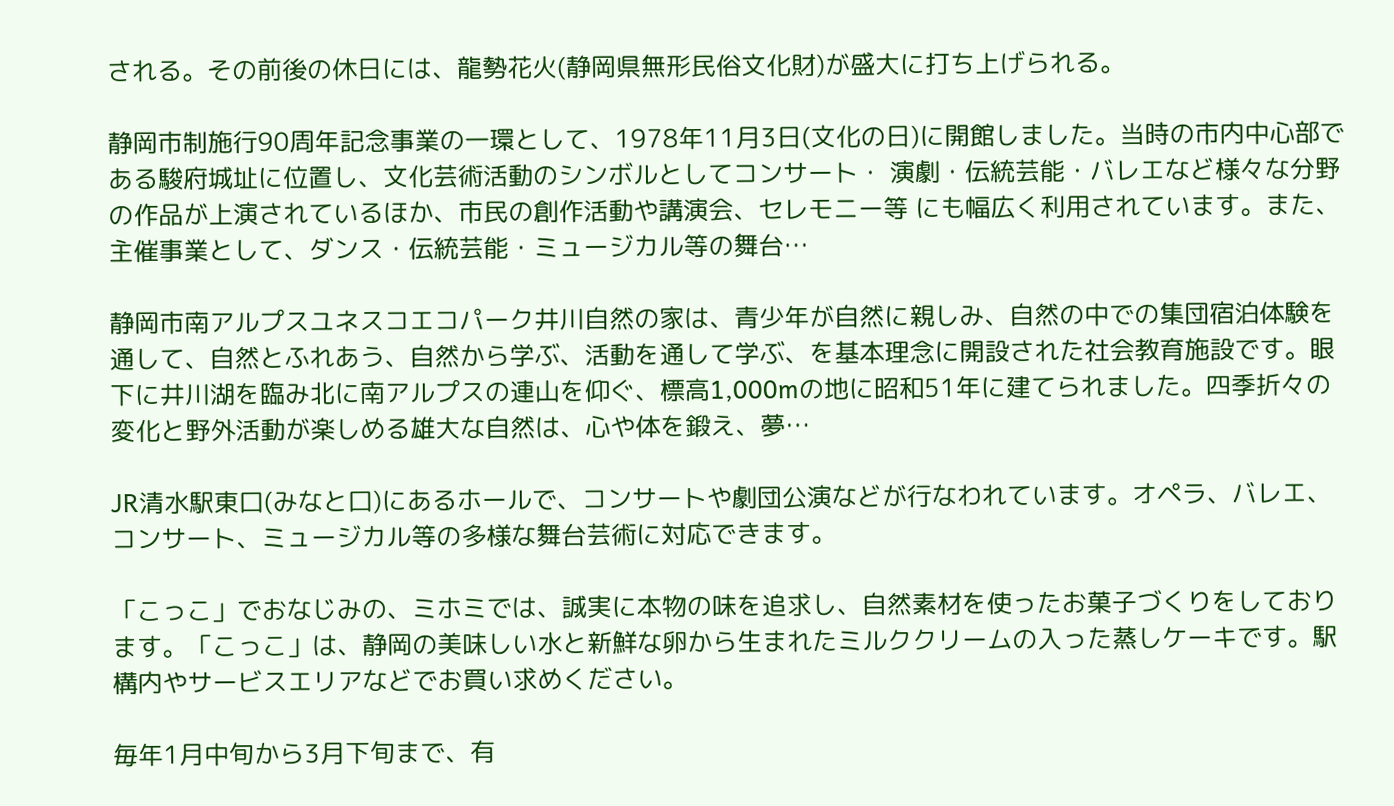される。その前後の休日には、龍勢花火(静岡県無形民俗文化財)が盛大に打ち上げられる。

静岡市制施行90周年記念事業の一環として、1978年11月3日(文化の日)に開館しました。当時の市内中心部である駿府城址に位置し、文化芸術活動のシンボルとしてコンサート・ 演劇・伝統芸能・バレエなど様々な分野の作品が上演されているほか、市民の創作活動や講演会、セレモニー等 にも幅広く利用されています。また、主催事業として、ダンス・伝統芸能・ミュージカル等の舞台…

静岡市南アルプスユネスコエコパーク井川自然の家は、青少年が自然に親しみ、自然の中での集団宿泊体験を通して、自然とふれあう、自然から学ぶ、活動を通して学ぶ、を基本理念に開設された社会教育施設です。眼下に井川湖を臨み北に南アルプスの連山を仰ぐ、標高1,000mの地に昭和51年に建てられました。四季折々の変化と野外活動が楽しめる雄大な自然は、心や体を鍛え、夢…

JR清水駅東口(みなと口)にあるホールで、コンサートや劇団公演などが行なわれています。オペラ、バレエ、コンサート、ミュージカル等の多様な舞台芸術に対応できます。

「こっこ」でおなじみの、ミホミでは、誠実に本物の味を追求し、自然素材を使ったお菓子づくりをしております。「こっこ」は、静岡の美味しい水と新鮮な卵から生まれたミルククリームの入った蒸しケーキです。駅構内やサービスエリアなどでお買い求めください。

毎年1月中旬から3月下旬まで、有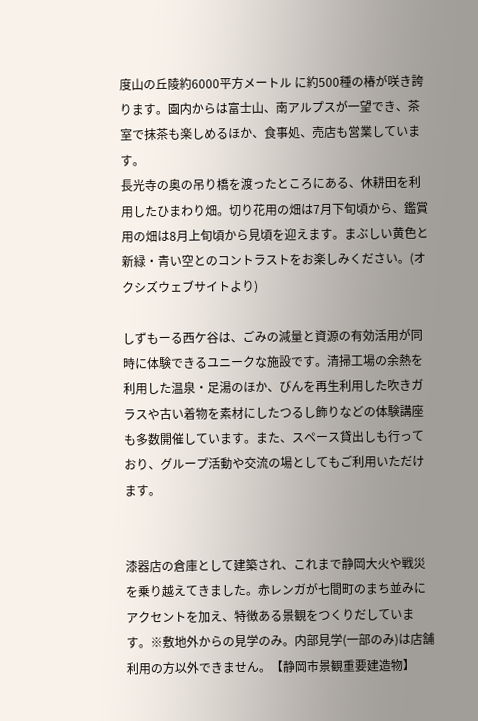度山の丘陵約6000平方メートル に約500種の椿が咲き誇ります。園内からは富士山、南アルプスが一望でき、茶室で抹茶も楽しめるほか、食事処、売店も営業しています。
長光寺の奥の吊り橋を渡ったところにある、休耕田を利用したひまわり畑。切り花用の畑は7月下旬頃から、鑑賞用の畑は8月上旬頃から見頃を迎えます。まぶしい黄色と新緑・青い空とのコントラストをお楽しみください。(オクシズウェブサイトより)

しずもーる西ケ谷は、ごみの減量と資源の有効活用が同時に体験できるユニークな施設です。清掃工場の余熱を利用した温泉・足湯のほか、びんを再生利用した吹きガラスや古い着物を素材にしたつるし飾りなどの体験講座も多数開催しています。また、スペース貸出しも行っており、グループ活動や交流の場としてもご利用いただけます。


漆器店の倉庫として建築され、これまで静岡大火や戦災を乗り越えてきました。赤レンガが七間町のまち並みにアクセントを加え、特徴ある景観をつくりだしています。※敷地外からの見学のみ。内部見学(一部のみ)は店舗利用の方以外できません。【静岡市景観重要建造物】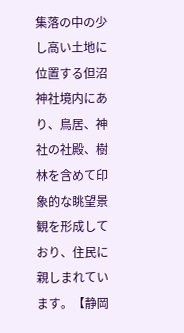集落の中の少し高い土地に位置する但沼神社境内にあり、鳥居、神社の社殿、樹林を含めて印象的な眺望景観を形成しており、住民に親しまれています。【静岡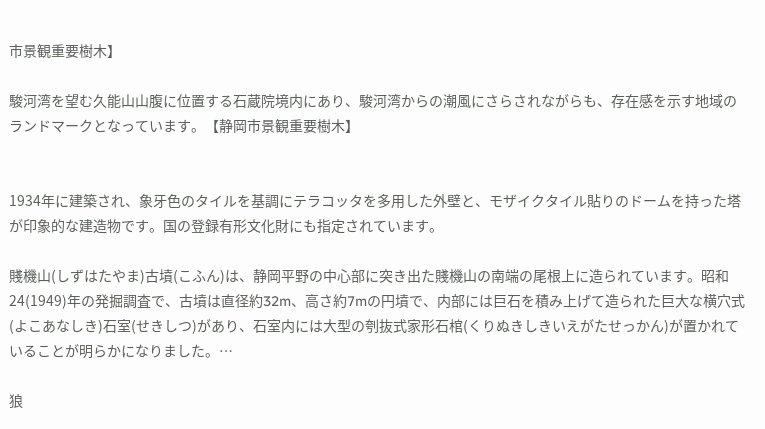市景観重要樹木】

駿河湾を望む久能山山腹に位置する石蔵院境内にあり、駿河湾からの潮風にさらされながらも、存在感を示す地域のランドマークとなっています。【静岡市景観重要樹木】


1934年に建築され、象牙色のタイルを基調にテラコッタを多用した外壁と、モザイクタイル貼りのドームを持った塔が印象的な建造物です。国の登録有形文化財にも指定されています。

賤機山(しずはたやま)古墳(こふん)は、静岡平野の中心部に突き出た賤機山の南端の尾根上に造られています。昭和24(1949)年の発掘調査で、古墳は直径約32m、高さ約7mの円墳で、内部には巨石を積み上げて造られた巨大な横穴式(よこあなしき)石室(せきしつ)があり、石室内には大型の刳抜式家形石棺(くりぬきしきいえがたせっかん)が置かれていることが明らかになりました。…

狼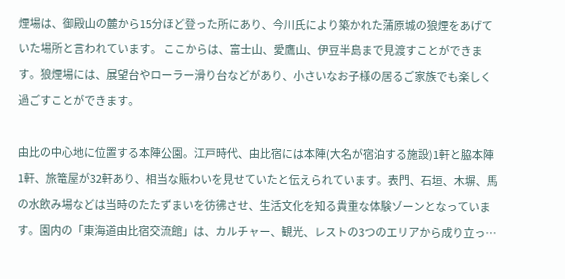煙場は、御殿山の麓から15分ほど登った所にあり、今川氏により築かれた蒲原城の狼煙をあげていた場所と言われています。 ここからは、富士山、愛鷹山、伊豆半島まで見渡すことができます。狼煙場には、展望台やローラー滑り台などがあり、小さいなお子様の居るご家族でも楽しく過ごすことができます。

由比の中心地に位置する本陣公園。江戸時代、由比宿には本陣(大名が宿泊する施設)1軒と脇本陣1軒、旅篭屋が32軒あり、相当な賑わいを見せていたと伝えられています。表門、石垣、木塀、馬の水飲み場などは当時のたたずまいを彷彿させ、生活文化を知る貴重な体験ゾーンとなっています。園内の「東海道由比宿交流館」は、カルチャー、観光、レストの3つのエリアから成り立っ…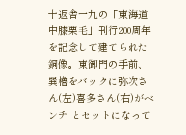十返舎一九の「東海道中膝栗毛」刊行200周年を記念して建てられた銅像。東御門の手前、巽櫓をバックに弥次さん(左)喜多さん(右)がベンチ とセットになって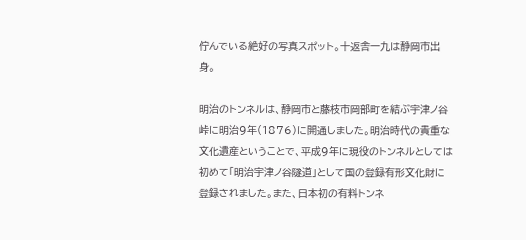佇んでいる絶好の写真スポット。十返舎一九は静岡市出身。

明治のトンネルは、静岡市と藤枝市岡部町を結ぶ宇津ノ谷峠に明治9年(1876)に開通しました。明治時代の貴重な文化遺産ということで、平成9年に現役のトンネルとしては初めて「明治宇津ノ谷隧道」として国の登録有形文化財に登録されました。また、日本初の有料トンネ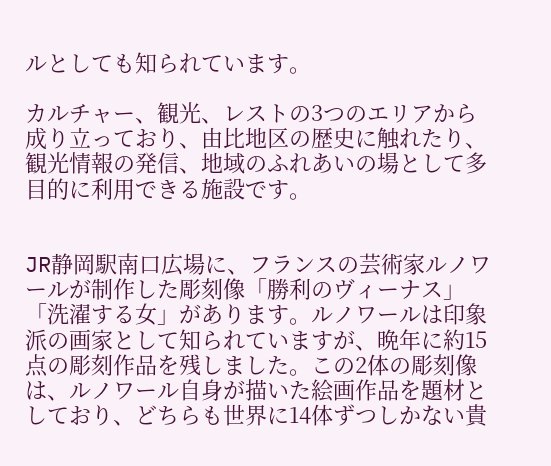ルとしても知られています。

カルチャー、観光、レストの3つのエリアから成り立っており、由比地区の歴史に触れたり、観光情報の発信、地域のふれあいの場として多目的に利用できる施設です。


JR静岡駅南口広場に、フランスの芸術家ルノワールが制作した彫刻像「勝利のヴィーナス」「洗濯する女」があります。ルノワールは印象派の画家として知られていますが、晩年に約15点の彫刻作品を残しました。この2体の彫刻像は、ルノワール自身が描いた絵画作品を題材としており、どちらも世界に14体ずつしかない貴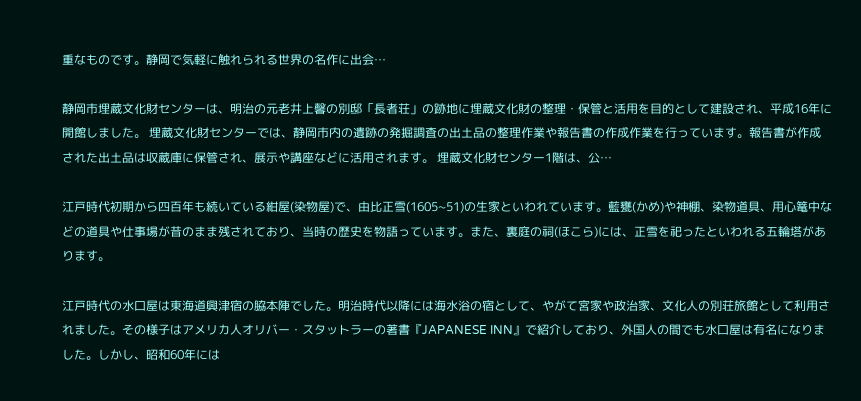重なものです。静岡で気軽に触れられる世界の名作に出会…

静岡市埋蔵文化財センターは、明治の元老井上馨の別邸「長者荘」の跡地に埋蔵文化財の整理・保管と活用を目的として建設され、平成16年に開館しました。 埋蔵文化財センターでは、静岡市内の遺跡の発掘調査の出土品の整理作業や報告書の作成作業を行っています。報告書が作成された出土品は収蔵庫に保管され、展示や講座などに活用されます。 埋蔵文化財センター1階は、公…

江戸時代初期から四百年も続いている紺屋(染物屋)で、由比正雪(1605~51)の生家といわれています。藍甕(かめ)や神棚、染物道具、用心篭中などの道具や仕事場が昔のまま残されており、当時の歴史を物語っています。また、裏庭の祠(ほこら)には、正雪を祀ったといわれる五輪塔があります。

江戸時代の水口屋は東海道興津宿の脇本陣でした。明治時代以降には海水浴の宿として、やがて宮家や政治家、文化人の別荘旅館として利用されました。その様子はアメリカ人オリバー・スタットラーの著書『JAPANESE INN』で紹介しており、外国人の間でも水口屋は有名になりました。しかし、昭和60年には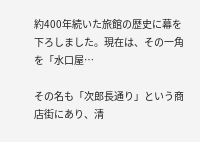約400年続いた旅館の歴史に幕を下ろしました。現在は、その一角を「水口屋…

その名も「次郎長通り」という商店街にあり、清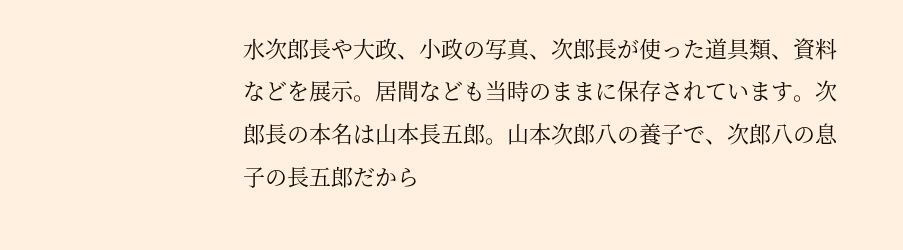水次郎長や大政、小政の写真、次郎長が使った道具類、資料などを展示。居間なども当時のままに保存されています。次郎長の本名は山本長五郎。山本次郎八の養子で、次郎八の息子の長五郎だから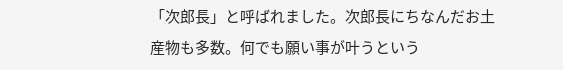「次郎長」と呼ばれました。次郎長にちなんだお土産物も多数。何でも願い事が叶うという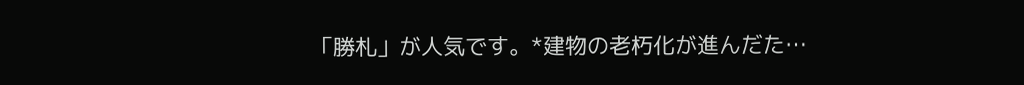「勝札」が人気です。*建物の老朽化が進んだた…